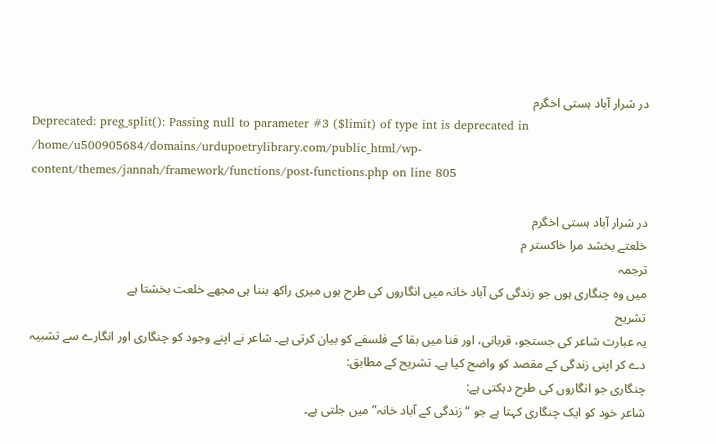در شرار آباد ہستی اخگرم
Deprecated: preg_split(): Passing null to parameter #3 ($limit) of type int is deprecated in /home/u500905684/domains/urdupoetrylibrary.com/public_html/wp-content/themes/jannah/framework/functions/post-functions.php on line 805

در شرار آباد ہستی اخگرم
خلعتے بخشد مرا خاکستر م
ترجمہ
میں وہ چنگاری ہوں جو زندگی کی آباد خانہ میں انگاروں کی طرح ہوں میری راکھ بننا ہی مجھے خلعت بخشتا ہے
تشریح
یہ عبارت شاعر کی جستجو، قربانی، اور فنا میں بقا کے فلسفے کو بیان کرتی ہے۔ شاعر نے اپنے وجود کو چنگاری اور انگارے سے تشبیہ دے کر اپنی زندگی کے مقصد کو واضح کیا ہے۔ تشریح کے مطابق:
چنگاری جو انگاروں کی طرح دہکتی ہے:
شاعر خود کو ایک چنگاری کہتا ہے جو “زندگی کے آباد خانہ” میں جلتی ہے۔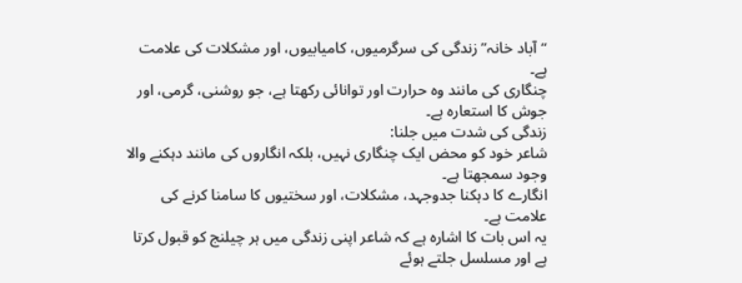“آباد خانہ” زندگی کی سرگرمیوں، کامیابیوں، اور مشکلات کی علامت ہے۔
چنگاری کی مانند وہ حرارت اور توانائی رکھتا ہے، جو روشنی، گرمی، اور جوش کا استعارہ ہے۔
زندگی کی شدت میں جلنا:
شاعر خود کو محض ایک چنگاری نہیں، بلکہ انگاروں کی مانند دہکنے والا وجود سمجھتا ہے۔
انگارے کا دہکنا جدوجہد، مشکلات، اور سختیوں کا سامنا کرنے کی علامت ہے۔
یہ اس بات کا اشارہ ہے کہ شاعر اپنی زندگی میں ہر چیلنج کو قبول کرتا ہے اور مسلسل جلتے ہوئے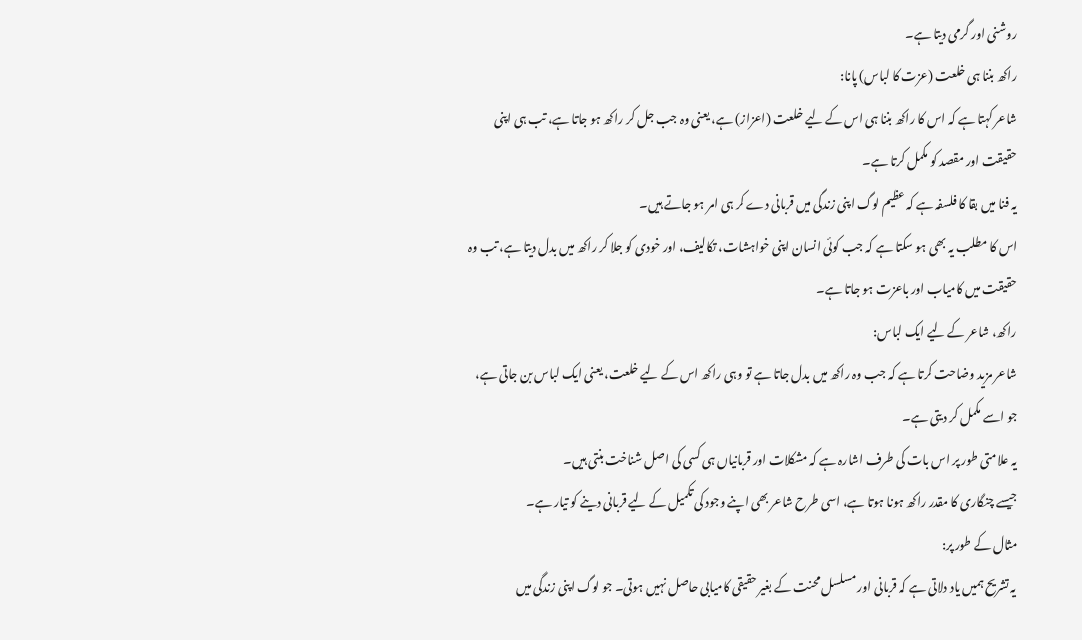روشنی اور گرمی دیتا ہے۔
راکھ بننا ہی خلعت (عزت کا لباس) پانا:
شاعر کہتا ہے کہ اس کا راکھ بننا ہی اس کے لیے خلعت (اعزاز) ہے، یعنی وہ جب جل کر راکھ ہو جاتا ہے، تب ہی اپنی حقیقت اور مقصد کو مکمل کرتا ہے۔
یہ فنا میں بقا کا فلسفہ ہے کہ عظیم لوگ اپنی زندگی میں قربانی دے کر ہی امر ہو جاتے ہیں۔
اس کا مطلب یہ بھی ہو سکتا ہے کہ جب کوئی انسان اپنی خواہشات، تکالیف، اور خودی کو جلا کر راکھ میں بدل دیتا ہے، تب وہ حقیقت میں کامیاب اور باعزت ہو جاتا ہے۔
راکھ، شاعر کے لیے ایک لباس:
شاعر مزید وضاحت کرتا ہے کہ جب وہ راکھ میں بدل جاتا ہے تو وہی راکھ اس کے لیے خلعت، یعنی ایک لباس بن جاتی ہے، جو اسے مکمل کر دیتی ہے۔
یہ علامتی طور پر اس بات کی طرف اشارہ ہے کہ مشکلات اور قربانیاں ہی کسی کی اصل شناخت بنتی ہیں۔
جیسے چنگاری کا مقدر راکھ ہونا ہوتا ہے، اسی طرح شاعر بھی اپنے وجود کی تکمیل کے لیے قربانی دینے کو تیار ہے۔
مثال کے طور پر:
یہ تشریح ہمیں یاد دلاتی ہے کہ قربانی اور مسلسل محنت کے بغیر حقیقی کامیابی حاصل نہیں ہوتی۔ جو لوگ اپنی زندگی میں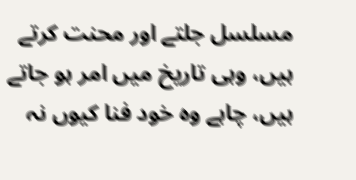مسلسل جلتے اور محنت کرتے ہیں، وہی تاریخ میں امر ہو جاتے ہیں، چاہے وہ خود فنا کیوں نہ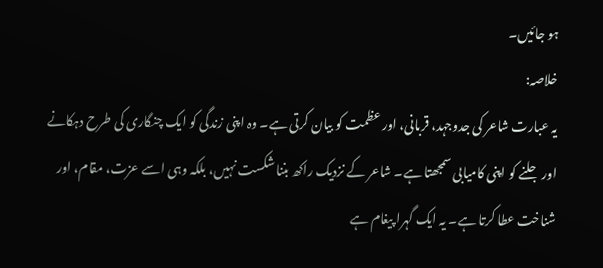ہو جائیں۔
خلاصہ:
یہ عبارت شاعر کی جدوجہد، قربانی، اور عظمت کو بیان کرتی ہے۔ وہ اپنی زندگی کو ایک چنگاری کی طرح دہکانے اور جلنے کو اپنی کامیابی سمجھتا ہے۔ شاعر کے نزدیک راکھ بننا شکست نہیں، بلکہ وہی اسے عزت، مقام، اور شناخت عطا کرتا ہے۔ یہ ایک گہرا پیغام ہے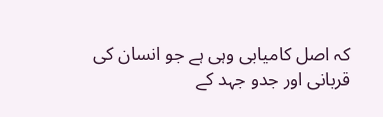کہ اصل کامیابی وہی ہے جو انسان کی قربانی اور جدو جہد کے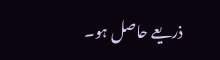ذریعے حاصل ہو۔